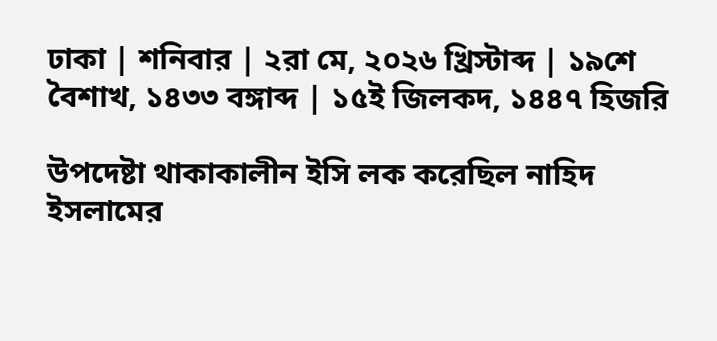ঢাকা | শনিবার | ২রা মে, ২০২৬ খ্রিস্টাব্দ | ১৯শে বৈশাখ, ১৪৩৩ বঙ্গাব্দ | ১৫ই জিলকদ, ১৪৪৭ হিজরি

উপদেষ্টা থাকাকালীন ইসি লক করেছিল নাহিদ ইসলামের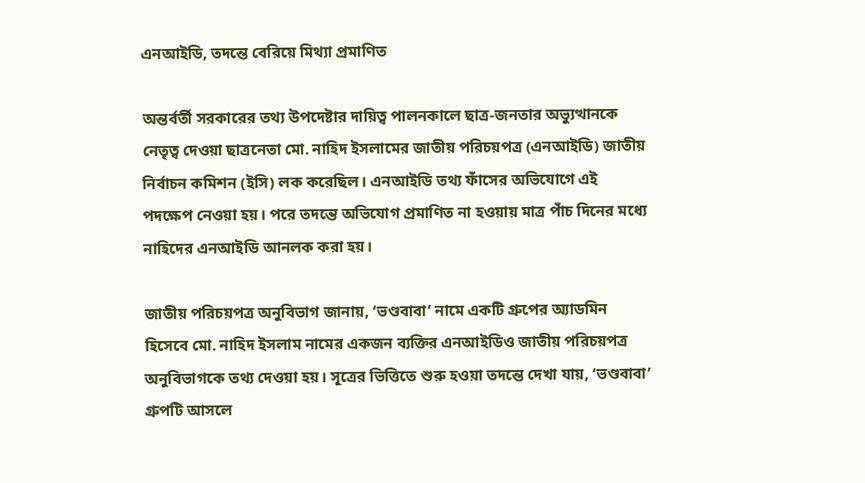এনআইডি, তদন্তে বেরিয়ে মিথ্যা প্রমাণিত

অন্তর্বর্তী সরকারের তথ্য উপদেষ্টার দায়িত্ব পালনকালে ছাত্র-জনতার অভ্যুত্থানকে নেতৃত্ব দেওয়া ছাত্রনেতা মো. নাহিদ ইসলামের জাতীয় পরিচয়পত্র (এনআইডি) জাতীয় নির্বাচন কমিশন (ইসি) লক করেছিল। এনআইডি তথ্য ফাঁসের অভিযোগে এই পদক্ষেপ নেওয়া হয়। পরে তদন্তে অভিযোগ প্রমাণিত না হওয়ায় মাত্র পাঁচ দিনের মধ্যে নাহিদের এনআইডি আনলক করা হয়।

জাতীয় পরিচয়পত্র অনুবিভাগ জানায়, ‘ভণ্ডবাবা’ নামে একটি গ্রুপের অ্যাডমিন হিসেবে মো. নাহিদ ইসলাম নামের একজন ব্যক্তির এনআইডিও জাতীয় পরিচয়পত্র অনুবিভাগকে তথ্য দেওয়া হয়। সূত্রের ভিত্তিতে শুরু হওয়া তদন্তে দেখা যায়, ‘ভণ্ডবাবা’ গ্রুপটি আসলে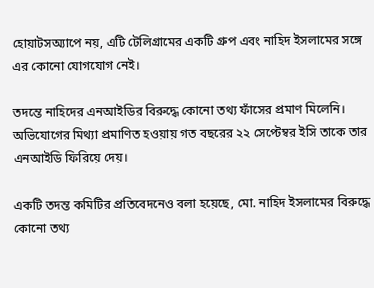হোয়াটসঅ্যাপে নয়, এটি টেলিগ্রামের একটি গ্রুপ এবং নাহিদ ইসলামের সঙ্গে এর কোনো যোগযোগ নেই।

তদন্তে নাহিদের এনআইডির বিরুদ্ধে কোনো তথ্য ফাঁসের প্রমাণ মিলেনি। অভিযোগের মিথ্যা প্রমাণিত হওয়ায় গত বছরের ২২ সেপ্টেম্বর ইসি তাকে তার এনআইডি ফিরিয়ে দেয়।

একটি তদন্ত কমিটির প্রতিবেদনেও বলা হয়েছে, মো. নাহিদ ইসলামের বিরুদ্ধে কোনো তথ্য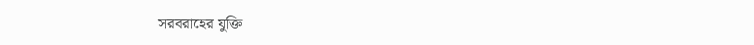সরবরাহের যুক্তি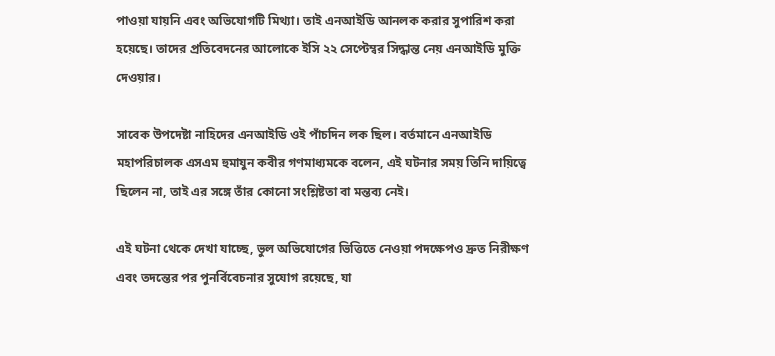পাওয়া যায়নি এবং অভিযোগটি মিথ্যা। তাই এনআইডি আনলক করার সুপারিশ করা হয়েছে। তাদের প্রতিবেদনের আলোকে ইসি ২২ সেপ্টেম্বর সিদ্ধান্ত নেয় এনআইডি মুক্তি দেওয়ার।

সাবেক উপদেষ্টা নাহিদের এনআইডি ওই পাঁচদিন লক ছিল। বর্তমানে এনআইডি মহাপরিচালক এসএম হুমাযুন কবীর গণমাধ্যমকে বলেন, এই ঘটনার সময় তিনি দায়িত্বে ছিলেন না, তাই এর সঙ্গে তাঁর কোনো সংশ্লিষ্টতা বা মন্তব্য নেই।

এই ঘটনা থেকে দেখা যাচ্ছে, ভুল অভিযোগের ভিত্তিতে নেওয়া পদক্ষেপও দ্রুত নিরীক্ষণ এবং তদন্তের পর পুনর্বিবেচনার সুযোগ রয়েছে, যা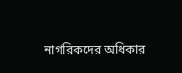নাগরিকদের অধিকার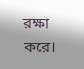রক্ষা করে।